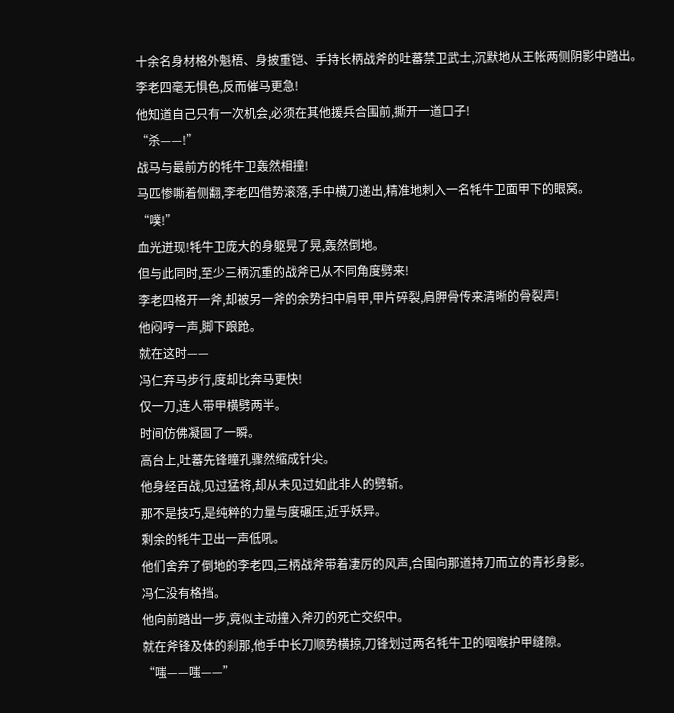十余名身材格外魁梧、身披重铠、手持长柄战斧的吐蕃禁卫武士,沉默地从王帐两侧阴影中踏出。
李老四毫无惧色,反而催马更急!
他知道自己只有一次机会,必须在其他援兵合围前,撕开一道口子!
“杀——!”
战马与最前方的牦牛卫轰然相撞!
马匹惨嘶着侧翻,李老四借势滚落,手中横刀递出,精准地刺入一名牦牛卫面甲下的眼窝。
“噗!”
血光迸现!牦牛卫庞大的身躯晃了晃,轰然倒地。
但与此同时,至少三柄沉重的战斧已从不同角度劈来!
李老四格开一斧,却被另一斧的余势扫中肩甲,甲片碎裂,肩胛骨传来清晰的骨裂声!
他闷哼一声,脚下踉跄。
就在这时——
冯仁弃马步行,度却比奔马更快!
仅一刀,连人带甲横劈两半。
时间仿佛凝固了一瞬。
高台上,吐蕃先锋瞳孔骤然缩成针尖。
他身经百战,见过猛将,却从未见过如此非人的劈斩。
那不是技巧,是纯粹的力量与度碾压,近乎妖异。
剩余的牦牛卫出一声低吼。
他们舍弃了倒地的李老四,三柄战斧带着凄厉的风声,合围向那道持刀而立的青衫身影。
冯仁没有格挡。
他向前踏出一步,竟似主动撞入斧刃的死亡交织中。
就在斧锋及体的刹那,他手中长刀顺势横掠,刀锋划过两名牦牛卫的咽喉护甲缝隙。
“嗤——嗤——”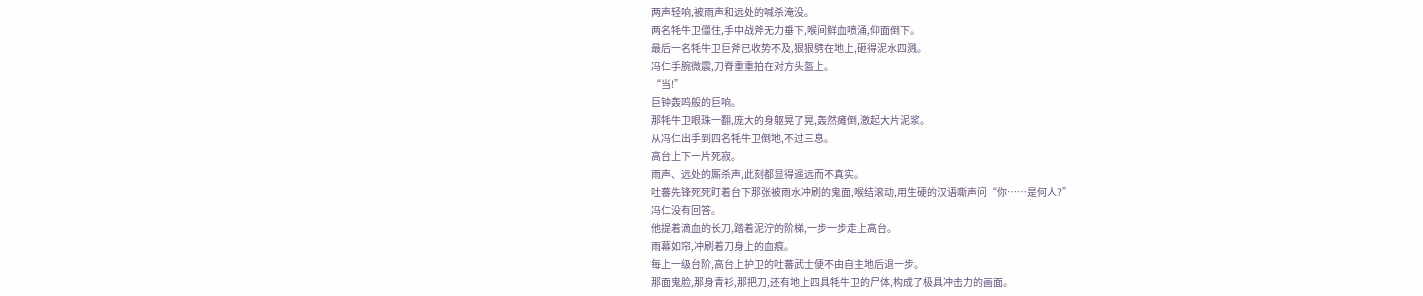两声轻响,被雨声和远处的喊杀淹没。
两名牦牛卫僵住,手中战斧无力垂下,喉间鲜血喷涌,仰面倒下。
最后一名牦牛卫巨斧已收势不及,狠狠劈在地上,砸得泥水四溅。
冯仁手腕微震,刀脊重重拍在对方头盔上。
“当!”
巨钟轰鸣般的巨响。
那牦牛卫眼珠一翻,庞大的身躯晃了晃,轰然瘫倒,激起大片泥浆。
从冯仁出手到四名牦牛卫倒地,不过三息。
高台上下一片死寂。
雨声、远处的厮杀声,此刻都显得遥远而不真实。
吐蕃先锋死死盯着台下那张被雨水冲刷的鬼面,喉结滚动,用生硬的汉语嘶声问“你……是何人?”
冯仁没有回答。
他提着滴血的长刀,踏着泥泞的阶梯,一步一步走上高台。
雨幕如帘,冲刷着刀身上的血痕。
每上一级台阶,高台上护卫的吐蕃武士便不由自主地后退一步。
那面鬼脸,那身青衫,那把刀,还有地上四具牦牛卫的尸体,构成了极具冲击力的画面。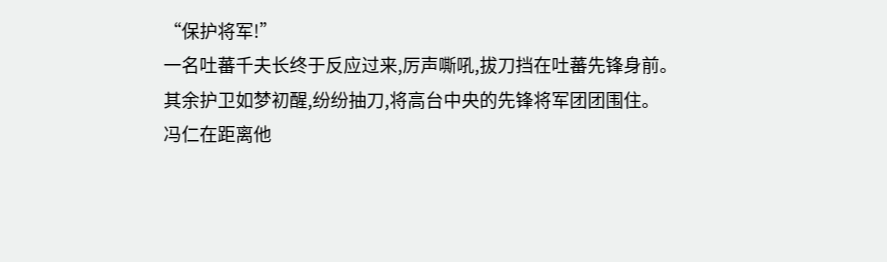“保护将军!”
一名吐蕃千夫长终于反应过来,厉声嘶吼,拔刀挡在吐蕃先锋身前。
其余护卫如梦初醒,纷纷抽刀,将高台中央的先锋将军团团围住。
冯仁在距离他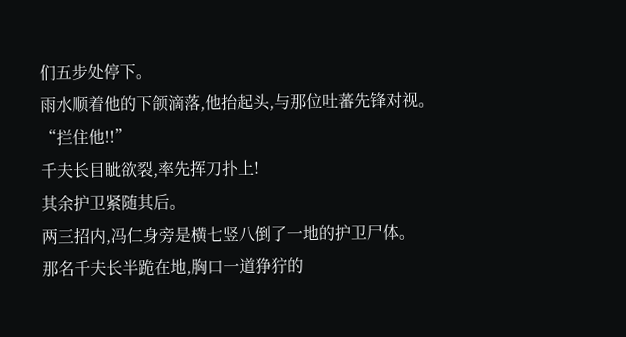们五步处停下。
雨水顺着他的下颌滴落,他抬起头,与那位吐蕃先锋对视。
“拦住他!!”
千夫长目眦欲裂,率先挥刀扑上!
其余护卫紧随其后。
两三招内,冯仁身旁是横七竖八倒了一地的护卫尸体。
那名千夫长半跪在地,胸口一道狰狞的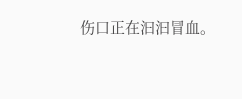伤口正在汩汩冒血。